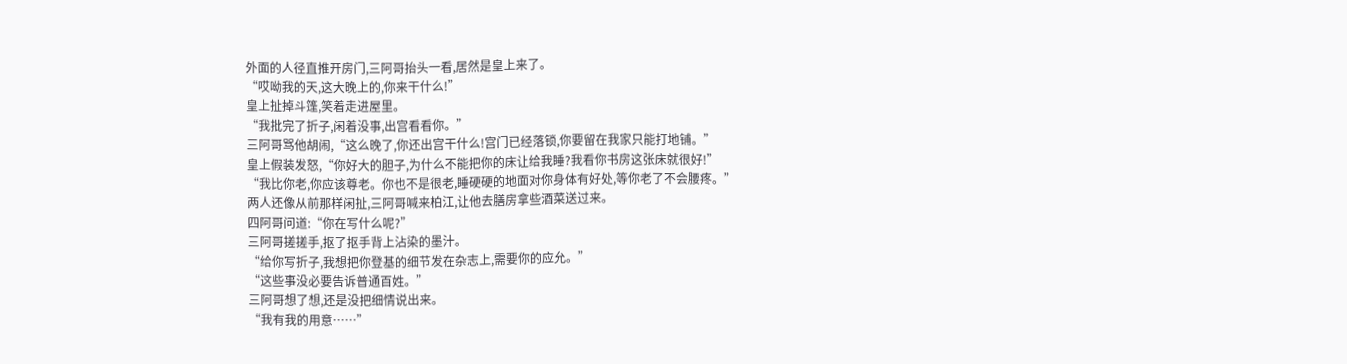外面的人径直推开房门,三阿哥抬头一看,居然是皇上来了。
“哎呦我的天,这大晚上的,你来干什么!”
皇上扯掉斗篷,笑着走进屋里。
“我批完了折子,闲着没事,出宫看看你。”
三阿哥骂他胡闹,“这么晚了,你还出宫干什么!宫门已经落锁,你要留在我家只能打地铺。”
皇上假装发怒,“你好大的胆子,为什么不能把你的床让给我睡?我看你书房这张床就很好!”
“我比你老,你应该尊老。你也不是很老,睡硬硬的地面对你身体有好处,等你老了不会腰疼。”
两人还像从前那样闲扯,三阿哥喊来柏江,让他去膳房拿些酒菜送过来。
四阿哥问道:“你在写什么呢?”
三阿哥搓搓手,抠了抠手背上沾染的墨汁。
“给你写折子,我想把你登基的细节发在杂志上,需要你的应允。”
“这些事没必要告诉普通百姓。”
三阿哥想了想,还是没把细情说出来。
“我有我的用意……”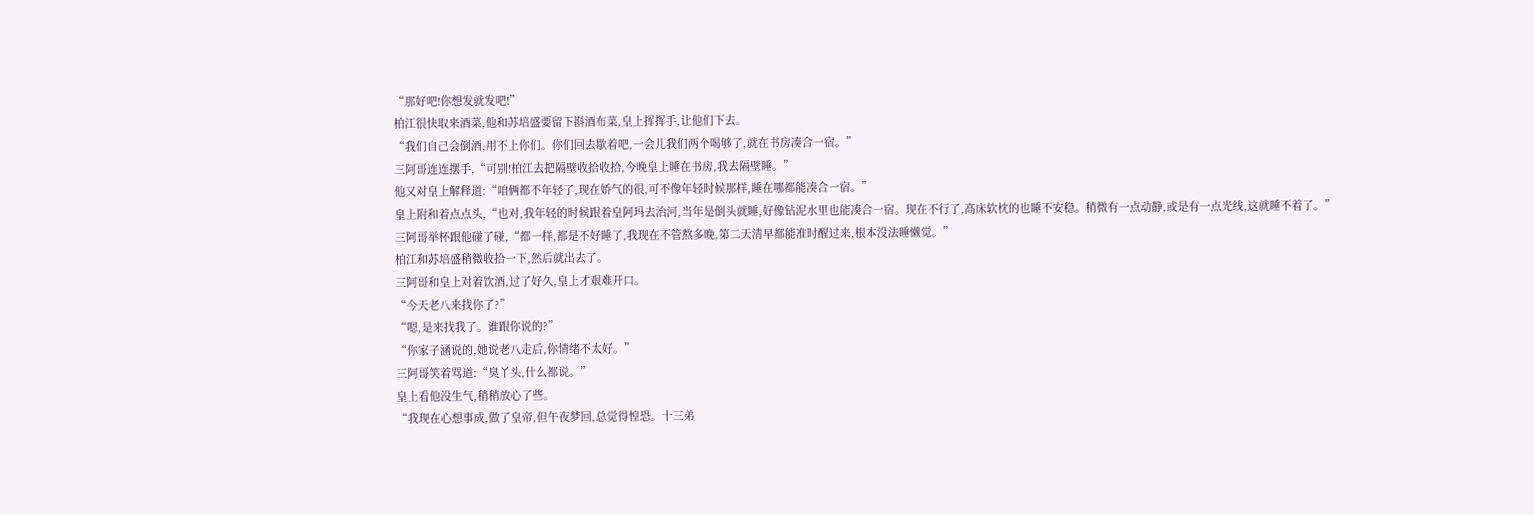“那好吧!你想发就发吧!”
柏江很快取来酒菜,他和苏培盛要留下斟酒布菜,皇上挥挥手,让他们下去。
“我们自己会倒酒,用不上你们。你们回去歇着吧,一会儿我们两个喝够了,就在书房凑合一宿。”
三阿哥连连摆手,“可别!柏江去把隔壁收拾收拾,今晚皇上睡在书房,我去隔壁睡。”
他又对皇上解释道:“咱俩都不年轻了,现在娇气的很,可不像年轻时候那样,睡在哪都能凑合一宿。”
皇上附和着点点头,“也对,我年轻的时候跟着皇阿玛去治河,当年是倒头就睡,好像钻泥水里也能凑合一宿。现在不行了,高床软枕的也睡不安稳。稍微有一点动静,或是有一点光线,这就睡不着了。”
三阿哥举杯跟他碰了碰,“都一样,都是不好睡了,我现在不管熬多晚,第二天清早都能准时醒过来,根本没法睡懒觉。”
柏江和苏培盛稍微收拾一下,然后就出去了。
三阿哥和皇上对着饮酒,过了好久,皇上才艰难开口。
“今天老八来找你了?”
“嗯,是来找我了。谁跟你说的?”
“你家子涵说的,她说老八走后,你情绪不太好。”
三阿哥笑着骂道:“臭丫头,什么都说。”
皇上看他没生气,稍稍放心了些。
“我现在心想事成,做了皇帝,但午夜梦回,总觉得惶恐。十三弟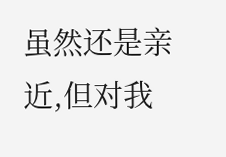虽然还是亲近,但对我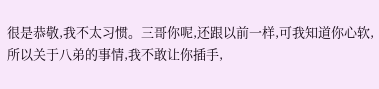很是恭敬,我不太习惯。三哥你呢,还跟以前一样,可我知道你心软,所以关于八弟的事情,我不敢让你插手,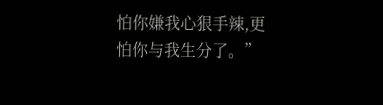怕你嫌我心狠手辣,更怕你与我生分了。”